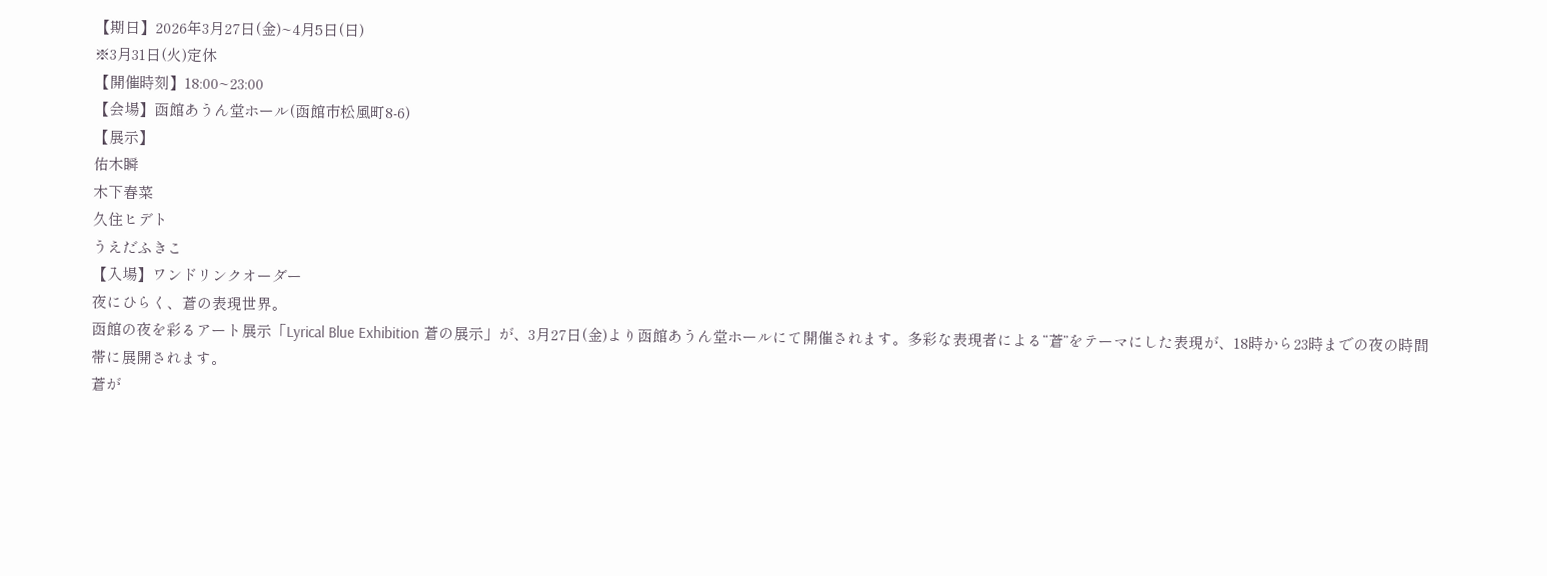【期日】2026年3月27日(金)~4月5日(日)
※3月31日(火)定休
【開催時刻】18:00~23:00
【会場】函館あうん堂ホール(函館市松風町8-6)
【展示】
佑木瞬
木下春菜
久住ヒデト
うえだふきこ
【入場】ワンドリンクオーダー
夜にひらく、蒼の表現世界。
函館の夜を彩るアート展示「Lyrical Blue Exhibition 蒼の展示」が、3月27日(金)より函館あうん堂ホールにて開催されます。多彩な表現者による“蒼”をテーマにした表現が、18時から23時までの夜の時間帯に展開されます。
蒼が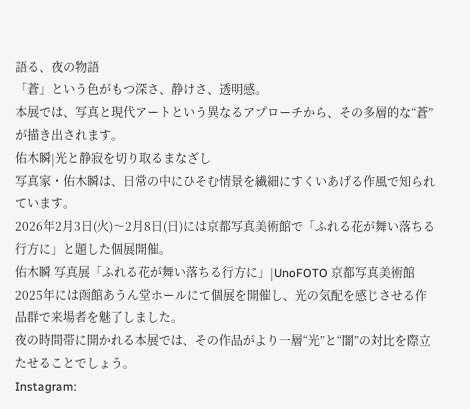語る、夜の物語
「蒼」という色がもつ深さ、静けさ、透明感。
本展では、写真と現代アートという異なるアプローチから、その多層的な“蒼”が描き出されます。
佑木瞬|光と静寂を切り取るまなざし
写真家・佑木瞬は、日常の中にひそむ情景を繊細にすくいあげる作風で知られています。
2026年2月3日(火)〜2月8日(日)には京都写真美術館で「ふれる花が舞い落ちる行方に」と題した個展開催。
佑木瞬 写真展「ふれる花が舞い落ちる行方に」|UnoFOTO 京都写真美術館
2025年には函館あうん堂ホールにて個展を開催し、光の気配を感じさせる作品群で来場者を魅了しました。
夜の時間帯に開かれる本展では、その作品がより一層“光”と“闇”の対比を際立たせることでしょう。
Instagram: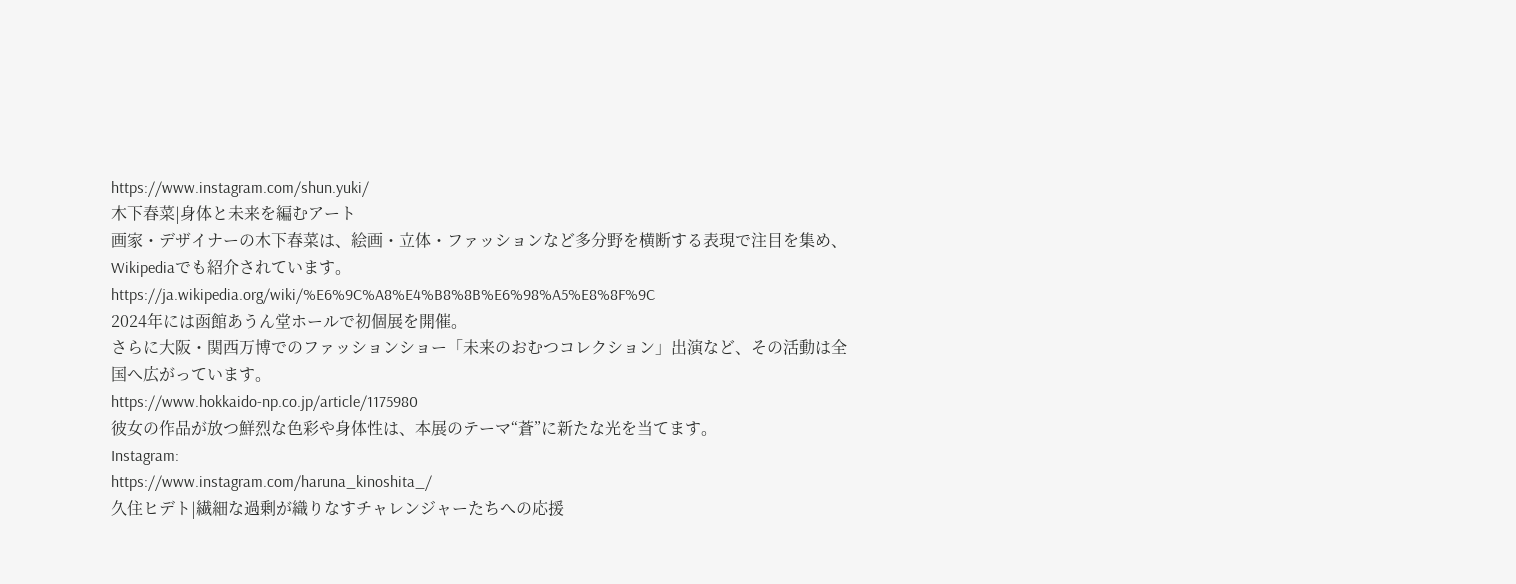https://www.instagram.com/shun.yuki/
木下春菜|身体と未来を編むアート
画家・デザイナーの木下春菜は、絵画・立体・ファッションなど多分野を横断する表現で注目を集め、Wikipediaでも紹介されています。
https://ja.wikipedia.org/wiki/%E6%9C%A8%E4%B8%8B%E6%98%A5%E8%8F%9C
2024年には函館あうん堂ホールで初個展を開催。
さらに大阪・関西万博でのファッションショー「未来のおむつコレクション」出演など、その活動は全国へ広がっています。
https://www.hokkaido-np.co.jp/article/1175980
彼女の作品が放つ鮮烈な色彩や身体性は、本展のテーマ“蒼”に新たな光を当てます。
Instagram:
https://www.instagram.com/haruna_kinoshita_/
久住ヒデト|繊細な過剰が織りなすチャレンジャーたちへの応援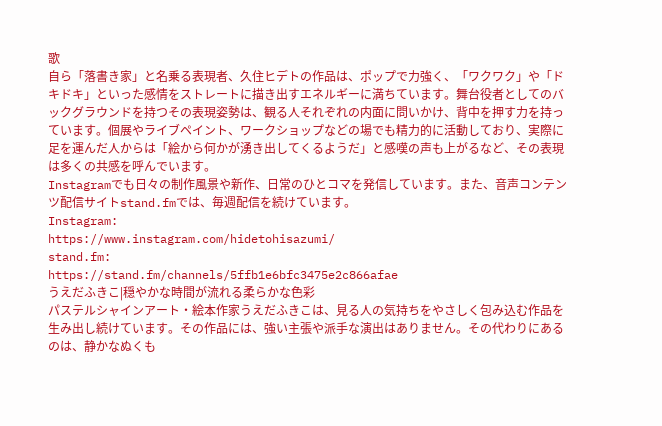歌
自ら「落書き家」と名乗る表現者、久住ヒデトの作品は、ポップで力強く、「ワクワク」や「ドキドキ」といった感情をストレートに描き出すエネルギーに満ちています。舞台役者としてのバックグラウンドを持つその表現姿勢は、観る人それぞれの内面に問いかけ、背中を押す力を持っています。個展やライブペイント、ワークショップなどの場でも精力的に活動しており、実際に足を運んだ人からは「絵から何かが湧き出してくるようだ」と感嘆の声も上がるなど、その表現は多くの共感を呼んでいます。
Instagramでも日々の制作風景や新作、日常のひとコマを発信しています。また、音声コンテンツ配信サイトstand.fmでは、毎週配信を続けています。
Instagram:
https://www.instagram.com/hidetohisazumi/
stand.fm:
https://stand.fm/channels/5ffb1e6bfc3475e2c866afae
うえだふきこ|穏やかな時間が流れる柔らかな色彩
パステルシャインアート・絵本作家うえだふきこは、見る人の気持ちをやさしく包み込む作品を生み出し続けています。その作品には、強い主張や派手な演出はありません。その代わりにあるのは、静かなぬくも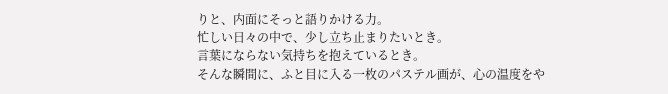りと、内面にそっと語りかける力。
忙しい日々の中で、少し立ち止まりたいとき。
言葉にならない気持ちを抱えているとき。
そんな瞬間に、ふと目に入る一枚のパステル画が、心の温度をや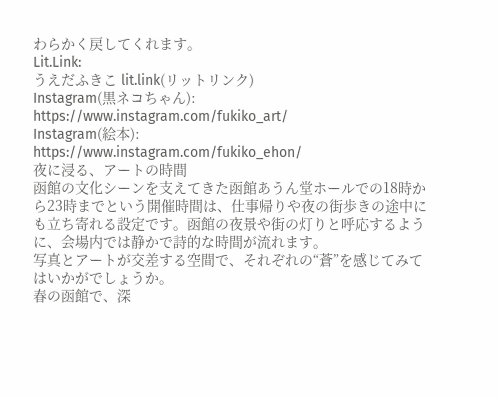わらかく戻してくれます。
Lit.Link:
うえだふきこ lit.link(リットリンク)
Instagram(黒ネコちゃん):
https://www.instagram.com/fukiko_art/
Instagram(絵本):
https://www.instagram.com/fukiko_ehon/
夜に浸る、アートの時間
函館の文化シーンを支えてきた函館あうん堂ホールでの18時から23時までという開催時間は、仕事帰りや夜の街歩きの途中にも立ち寄れる設定です。函館の夜景や街の灯りと呼応するように、会場内では静かで詩的な時間が流れます。
写真とアートが交差する空間で、それぞれの“蒼”を感じてみてはいかがでしょうか。
春の函館で、深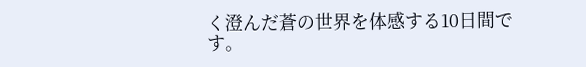く澄んだ蒼の世界を体感する10日間です。